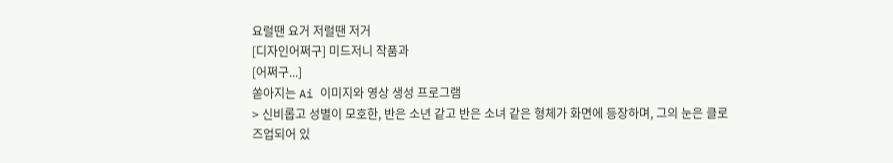요럴땐 요거 저럴땐 저거
[디자인어쩌구] 미드저니 작품과
[어쩌구...]
쏟아지는 Ai 이미지와 영상 생성 프로그램
> 신비롭고 성별이 모호한, 반은 소년 같고 반은 소녀 같은 형체가 화면에 등장하며, 그의 눈은 클로즈업되어 있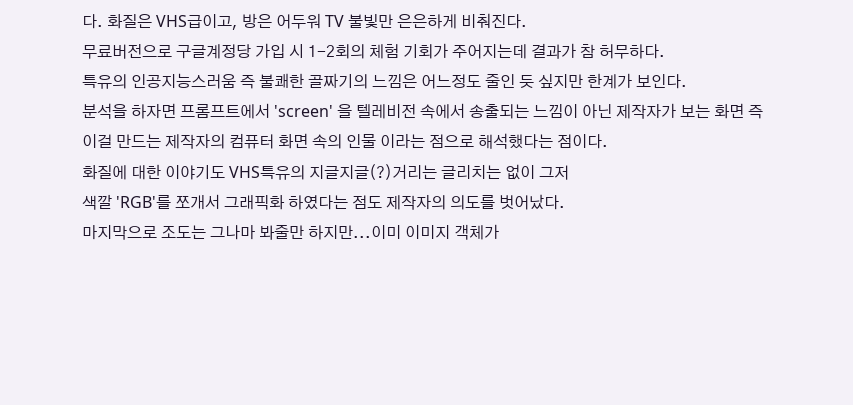다. 화질은 VHS급이고, 방은 어두워 TV 불빛만 은은하게 비춰진다.
무료버전으로 구글계정당 가입 시 1-2회의 체험 기회가 주어지는데 결과가 참 허무하다.
특유의 인공지능스러움 즉 불쾌한 골짜기의 느낌은 어느정도 줄인 듯 싶지만 한계가 보인다.
분석을 하자면 프롬프트에서 'screen' 을 텔레비전 속에서 송출되는 느낌이 아닌 제작자가 보는 화면 즉
이걸 만드는 제작자의 컴퓨터 화면 속의 인물 이라는 점으로 해석했다는 점이다.
화질에 대한 이야기도 VHS특유의 지글지글(?)거리는 글리치는 없이 그저
색깔 'RGB'를 쪼개서 그래픽화 하였다는 점도 제작자의 의도를 벗어났다.
마지막으로 조도는 그나마 봐줄만 하지만...이미 이미지 객체가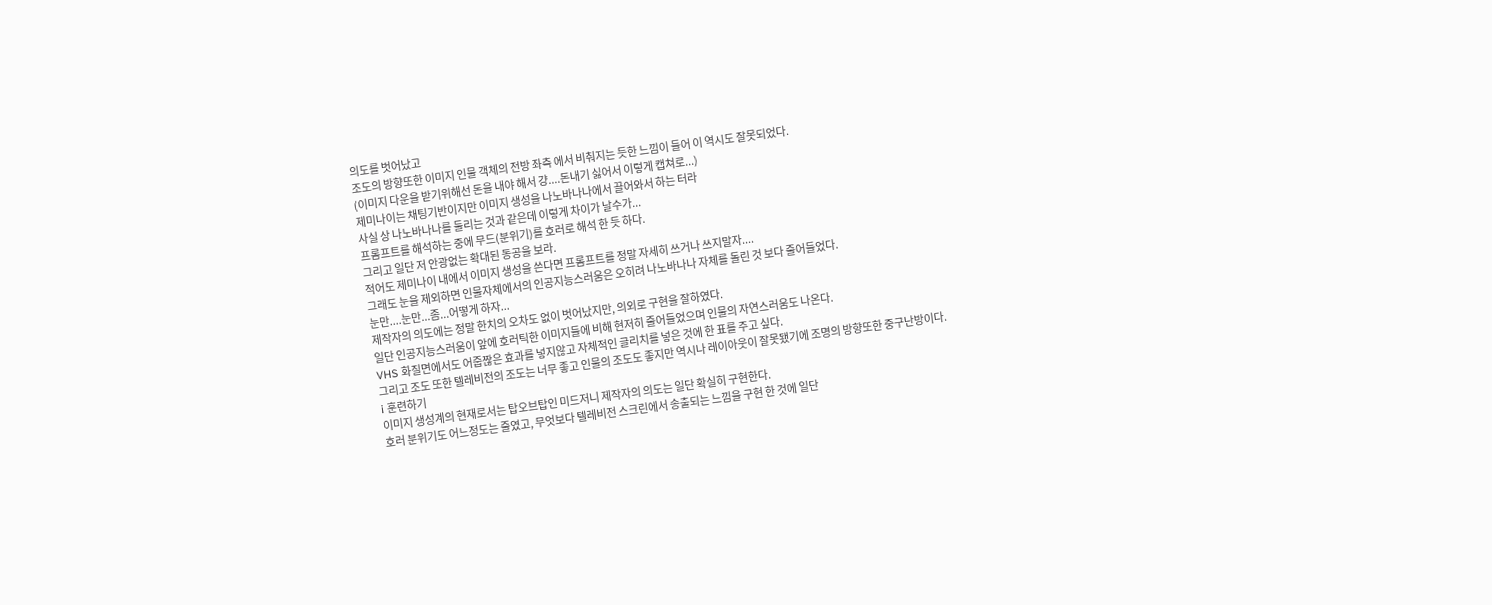의도를 벗어났고
조도의 방향또한 이미지 인물 객체의 전방 좌측 에서 비춰지는 듯한 느낌이 들어 이 역시도 잘못되었다.
(이미지 다운을 받기위해선 돈을 내야 해서 걍....돈내기 싫어서 이렇게 캡쳐로...)
제미나이는 채팅기반이지만 이미지 생성을 나노바나나에서 끌어와서 하는 터라
사실 상 나노바나나를 둘리는 것과 같은데 이렇게 차이가 날수가...
프롬프트를 해석하는 중에 무드(분위기)를 호러로 해석 한 듯 하다.
그리고 일단 저 안광없는 확대된 동공을 보라.
적어도 제미나이 내에서 이미지 생성을 쓴다면 프롬프트를 정말 자세히 쓰거나 쓰지말자....
그래도 눈을 제외하면 인물자체에서의 인공지능스러움은 오히려 나노바나나 자체를 돌린 것 보다 줄어들었다.
눈만....눈만...좀...어떻게 하자...
제작자의 의도에는 정말 한치의 오차도 없이 벗어났지만, 의외로 구현을 잘하였다.
일단 인공지능스러움이 앞에 호러틱한 이미지들에 비해 현저히 줄어들었으며 인물의 자연스러움도 나온다.
VHS 화질면에서도 어줍짢은 효과를 넣지않고 자체적인 글리치를 넣은 것에 한 표를 주고 싶다.
그리고 조도 또한 텔레비전의 조도는 너무 좋고 인물의 조도도 좋지만 역시나 레이아웃이 잘못됐기에 조명의 방향또한 중구난방이다.
i 훈련하기
이미지 생성계의 현재로서는 탑오브탑인 미드저니 제작자의 의도는 일단 확실히 구현한다.
호러 분위기도 어느정도는 줄였고, 무엇보다 텔레비전 스크린에서 송출되는 느낌을 구현 한 것에 일단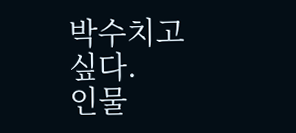박수치고 싶다.
인물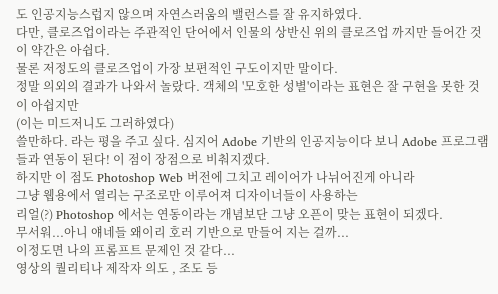도 인공지능스럽지 않으며 자연스러움의 밸런스를 잘 유지하였다.
다만, 클로즈업이라는 주관적인 단어에서 인물의 상반신 위의 클로즈업 까지만 들어간 것이 약간은 아쉽다.
물론 저정도의 클로즈업이 가장 보편적인 구도이지만 말이다.
정말 의외의 결과가 나와서 놀랐다. 객체의 '모호한 성별'이라는 표현은 잘 구현을 못한 것이 아쉽지만
(이는 미드저니도 그러하였다)
쓸만하다. 라는 평을 주고 싶다. 심지어 Adobe 기반의 인공지능이다 보니 Adobe 프로그램들과 연동이 된다! 이 점이 장점으로 비춰지겠다.
하지만 이 점도 Photoshop Web 버전에 그치고 레이어가 나뉘어진게 아니라
그냥 웹용에서 열리는 구조로만 이루어져 디자이너들이 사용하는
리얼(?) Photoshop 에서는 연동이라는 개념보단 그냥 오픈이 맞는 표현이 되겠다.
무서워...아니 얘네들 왜이리 호러 기반으로 만들어 지는 걸까...
이정도면 나의 프롬프트 문제인 것 같다...
영상의 퀄리티나 제작자 의도 , 조도 등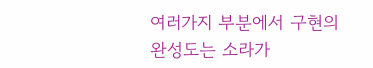여러가지 부분에서 구현의 완성도는 소라가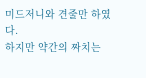미드저니와 견줄만 하였다.
하지만 약간의 짜치는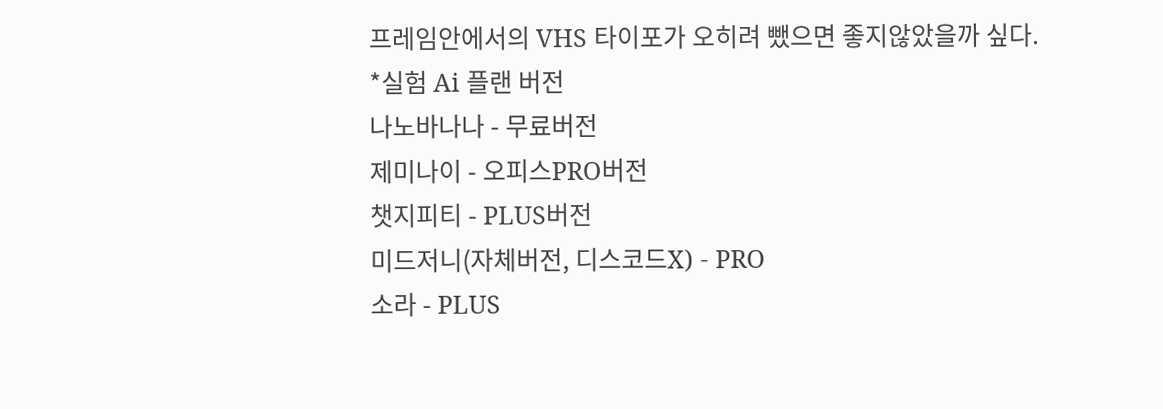프레임안에서의 VHS 타이포가 오히려 뺐으면 좋지않았을까 싶다.
*실험 Ai 플랜 버전
나노바나나 - 무료버전
제미나이 - 오피스PRO버전
챗지피티 - PLUS버전
미드저니(자체버전, 디스코드X) - PRO
소라 - PLUS